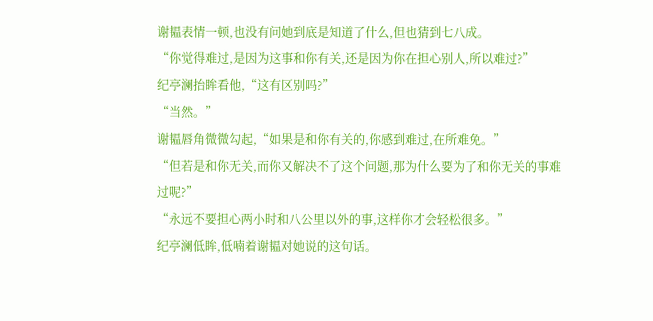谢韫表情一顿,也没有问她到底是知道了什么,但也猜到七八成。
“你觉得难过,是因为这事和你有关,还是因为你在担心别人,所以难过?”
纪亭澜抬眸看他,“这有区别吗?”
“当然。”
谢韫唇角微微勾起,“如果是和你有关的,你感到难过,在所难免。”
“但若是和你无关,而你又解决不了这个问题,那为什么要为了和你无关的事难过呢?”
“永远不要担心两小时和八公里以外的事,这样你才会轻松很多。”
纪亭澜低眸,低喃着谢韫对她说的这句话。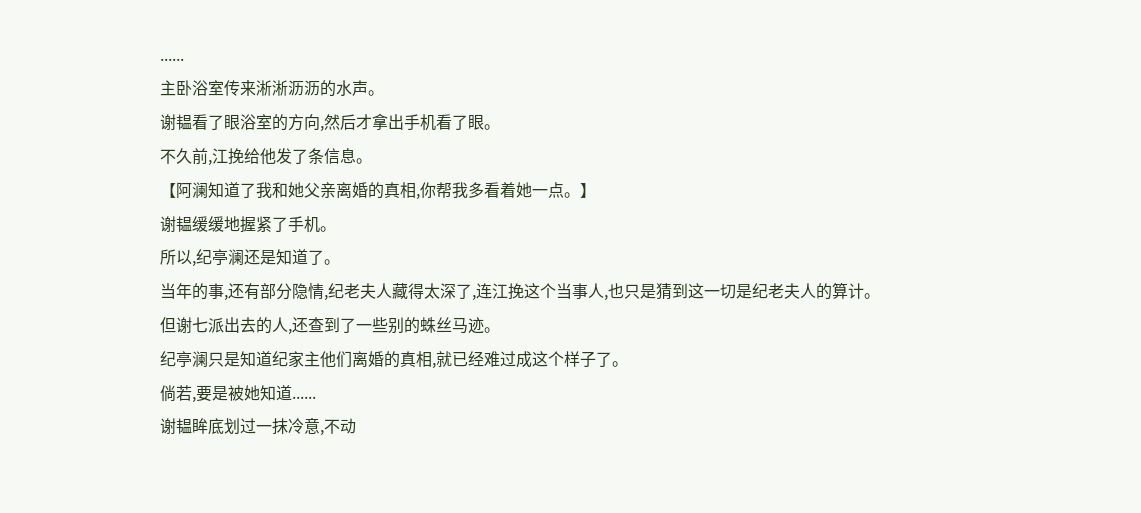......
主卧浴室传来淅淅沥沥的水声。
谢韫看了眼浴室的方向,然后才拿出手机看了眼。
不久前,江挽给他发了条信息。
【阿澜知道了我和她父亲离婚的真相,你帮我多看着她一点。】
谢韫缓缓地握紧了手机。
所以,纪亭澜还是知道了。
当年的事,还有部分隐情,纪老夫人藏得太深了,连江挽这个当事人,也只是猜到这一切是纪老夫人的算计。
但谢七派出去的人,还查到了一些别的蛛丝马迹。
纪亭澜只是知道纪家主他们离婚的真相,就已经难过成这个样子了。
倘若,要是被她知道......
谢韫眸底划过一抹冷意,不动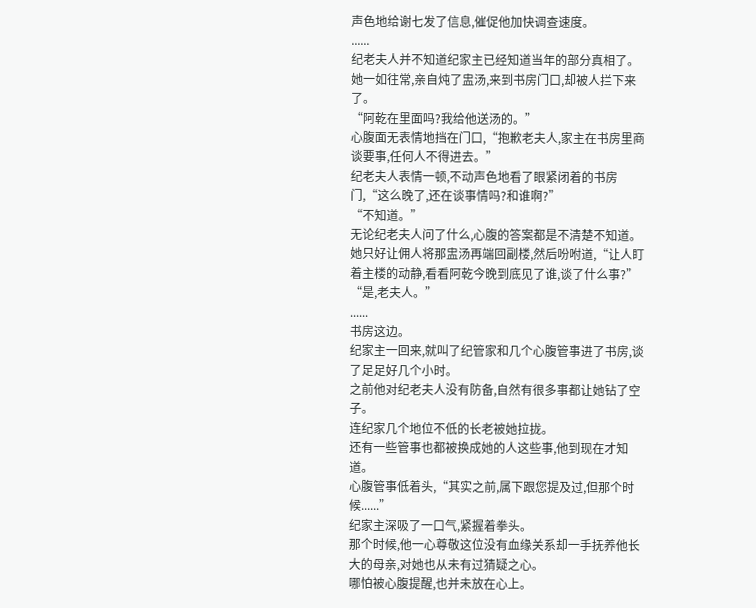声色地给谢七发了信息,催促他加快调查速度。
......
纪老夫人并不知道纪家主已经知道当年的部分真相了。
她一如往常,亲自炖了盅汤,来到书房门口,却被人拦下来了。
“阿乾在里面吗?我给他送汤的。”
心腹面无表情地挡在门口,“抱歉老夫人,家主在书房里商谈要事,任何人不得进去。”
纪老夫人表情一顿,不动声色地看了眼紧闭着的书房门,“这么晚了,还在谈事情吗?和谁啊?”
“不知道。”
无论纪老夫人问了什么,心腹的答案都是不清楚不知道。
她只好让佣人将那盅汤再端回副楼,然后吩咐道,“让人盯着主楼的动静,看看阿乾今晚到底见了谁,谈了什么事?”
“是,老夫人。”
......
书房这边。
纪家主一回来,就叫了纪管家和几个心腹管事进了书房,谈了足足好几个小时。
之前他对纪老夫人没有防备,自然有很多事都让她钻了空子。
连纪家几个地位不低的长老被她拉拢。
还有一些管事也都被换成她的人这些事,他到现在才知道。
心腹管事低着头,“其实之前,属下跟您提及过,但那个时候......”
纪家主深吸了一口气,紧握着拳头。
那个时候,他一心尊敬这位没有血缘关系却一手抚养他长大的母亲,对她也从未有过猜疑之心。
哪怕被心腹提醒,也并未放在心上。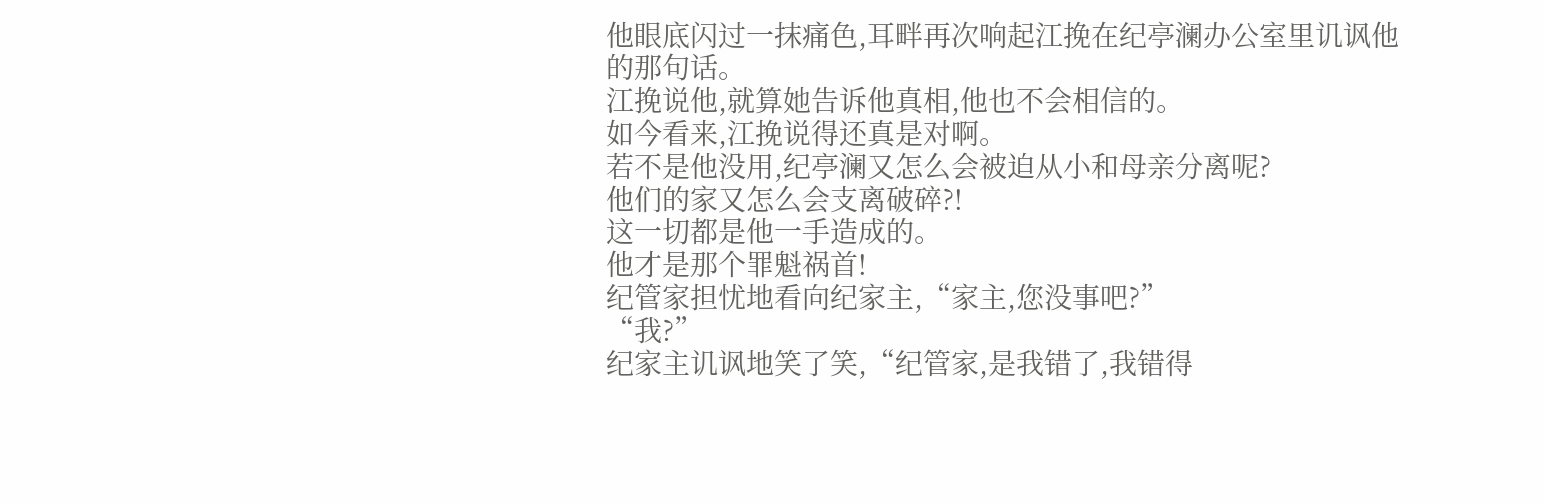他眼底闪过一抹痛色,耳畔再次响起江挽在纪亭澜办公室里讥讽他的那句话。
江挽说他,就算她告诉他真相,他也不会相信的。
如今看来,江挽说得还真是对啊。
若不是他没用,纪亭澜又怎么会被迫从小和母亲分离呢?
他们的家又怎么会支离破碎?!
这一切都是他一手造成的。
他才是那个罪魁祸首!
纪管家担忧地看向纪家主,“家主,您没事吧?”
“我?”
纪家主讥讽地笑了笑,“纪管家,是我错了,我错得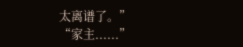太离谱了。”
“家主......”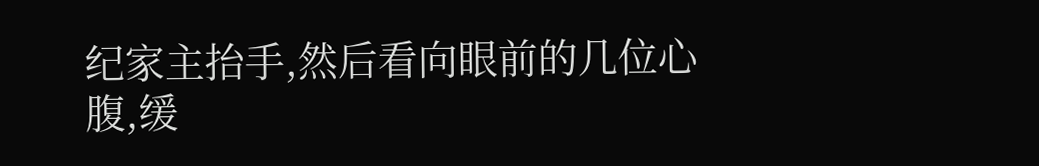纪家主抬手,然后看向眼前的几位心腹,缓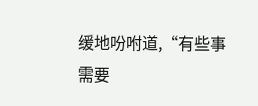缓地吩咐道,“有些事需要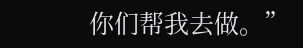你们帮我去做。”